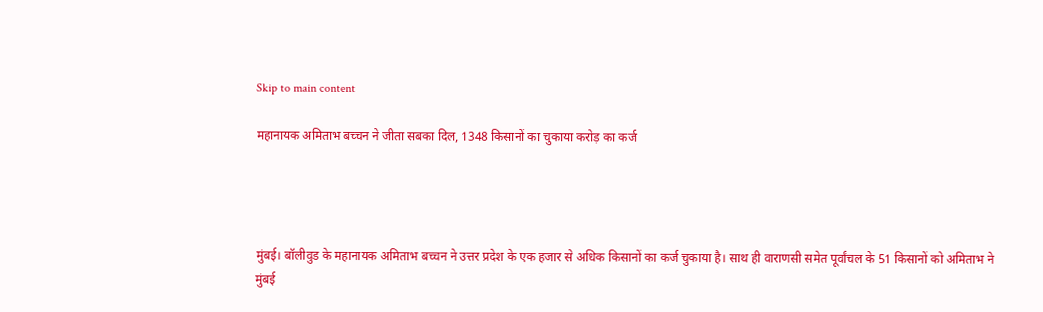Skip to main content

महानायक अमिताभ बच्चन ने जीता सबका दिल, 1348 किसानों का चुकाया करोड़ का कर्ज




मुंबई। बॉलीवुड के महानायक अमिताभ बच्चन ने उत्तर प्रदेश के एक हजार से अधिक किसानों का कर्ज चुकाया है। साथ ही वाराणसी समेत पूर्वांचल के 51 किसानों को अमिताभ ने मुंबई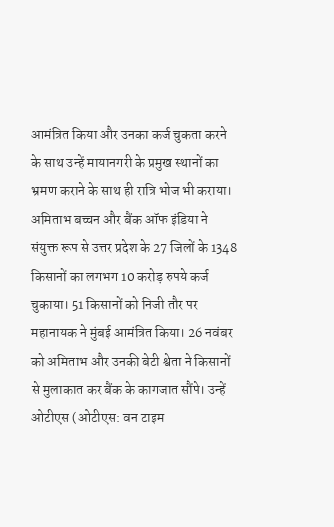आमंत्रित किया और उनका कर्ज चुकता करने के साथ उन्हें मायानगरी के प्रमुख स्थानों का भ्रमण कराने के साथ ही रात्रि भोज भी कराया।
अमिताभ बच्चन और बैंक ऑफ इंडिया ने संयुक्त रूप से उत्तर प्रदेश के 27 जिलों के 1348 किसानों का लगभग 10 करोड़ रुपये कर्ज चुकाया। 51 किसानों को निजी तौर पर महानायक ने मुंबई आमंत्रित किया। 26 नवंबर को अमिताभ और उनकी बेटी श्वेता ने किसानों से मुलाकात कर बैंक के कागजात सौंपे। उन्हें ओटीएस (ओटीएस: वन टाइम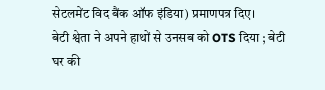सेटलमेंट विद बैंक ऑफ इंडिया) प्रमाणपत्र दिए।
बेटी श्वेता ने अपने हाथों से उनसब को OTS दिया ; बेटी घर की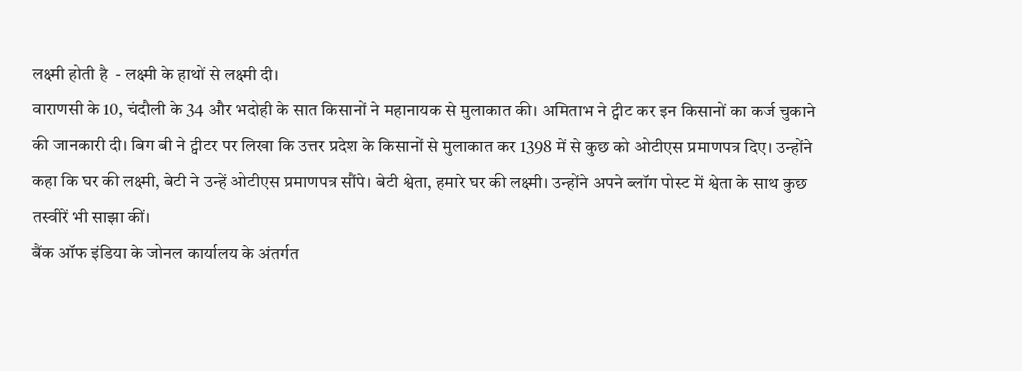लक्ष्मी होती है  - लक्ष्मी के हाथों से लक्ष्मी दी।
वाराणसी के 10, चंदौली के 34 और भदोही के सात किसानों ने महानायक से मुलाकात की। अमिताभ ने ट्वीट कर इन किसानों का कर्ज चुकाने की जानकारी दी। बिग बी ने ट्वीटर पर लिखा कि उत्तर प्रदेश के किसानों से मुलाकात कर 1398 में से कुछ को ओटीएस प्रमाणपत्र दिए। उन्होंने कहा कि घर की लक्ष्मी, बेटी ने उन्हें ओटीएस प्रमाणपत्र सौंपे। बेटी श्वेता, हमारे घर की लक्ष्मी। उन्होंने अपने ब्लॉग पोस्ट में श्वेता के साथ कुछ तस्वीरें भी साझा कीं।
बैंक ऑफ इंडिया के जोनल कार्यालय के अंतर्गत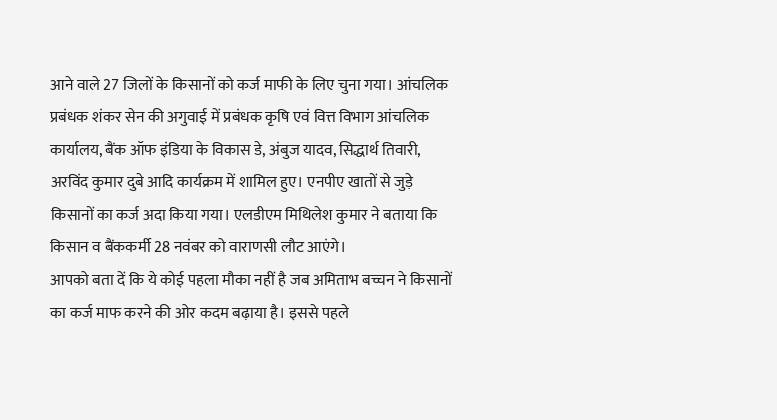आने वाले 27 जिलों के किसानों को कर्ज माफी के लिए चुना गया। आंचलिक प्रबंधक शंकर सेन की अगुवाई में प्रबंधक कृषि एवं वित्त विभाग आंचलिक कार्यालय, बैंक ऑफ इंडिया के विकास डे, अंबुज यादव, सिद्धार्थ तिवारी, अरविंद कुमार दुबे आदि कार्यक्रम में शामिल हुए। एनपीए खातों से जुड़े किसानों का कर्ज अदा किया गया। एलडीएम मिथिलेश कुमार ने बताया कि किसान व बैंककर्मी 28 नवंबर को वाराणसी लौट आएंगे।
आपको बता दें कि ये कोई पहला मौका नहीं है जब अमिताभ बच्चन ने किसानों का कर्ज माफ करने की ओर कदम बढ़ाया है। इससे पहले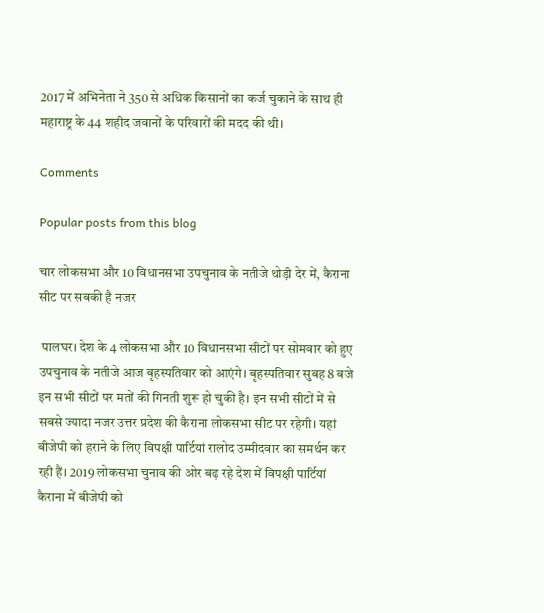2017 में अभिनेता ने 350 से अधिक किसानों का कर्ज चुकाने के साथ ही महाराष्ट्र के 44 शहीद जवानों के परिवारों की मदद की थी।

Comments

Popular posts from this blog

चार लोकसभा और 10 विधानसभा उपचुनाव के नतीजे थोड़ी देर में, कैराना सीट पर सबकी है नजर

 पालघर। देश के 4 लोकसभा और 10 विधानसभा सीटों पर सोमवार को हुए उपचुनाव के नतीजे आज बृहस्पतिवार को आएंगे। बृहस्पतिवार सुबह 8 बजे इन सभी सीटों पर मतों की गिनती शुरू हो चुकी है। इन सभी सीटों में से सबसे ज्यादा नजर उत्तर प्रदेश की कैराना लोकसभा सीट पर रहेगी। यहां बीजेपी को हराने के लिए विपक्षी पार्टियां रालोद उम्मीदवार का समर्थन कर रही हैं। 2019 लोकसभा चुनाव की ओर बढ़ रहे देश में विपक्षी पार्टियां कैराना में बीजेपी को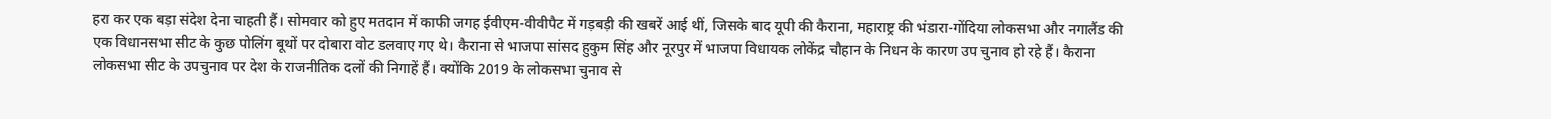हरा कर एक बड़ा संदेश देना चाहती हैं। सोमवार को हुए मतदान में काफी जगह ईवीएम-वीवीपैट में गड़बड़ी की खबरें आई थीं, जिसके बाद यूपी की कैराना, महाराष्ट्र की भंडारा-गोंदिया लोकसभा और नगालैंड की एक विधानसभा सीट के कुछ पोलिंग बूथों पर दोबारा वोट डलवाए गए थे। कैराना से भाजपा सांसद हुकुम सिंह और नूरपुर में भाजपा विधायक लोकेंद्र चौहान के निधन के कारण उप चुनाव हो रहे हैं। कैराना लोकसभा सीट के उपचुनाव पर देश के राजनीतिक दलों की निगाहें हैं। क्योंकि 2019 के लोकसभा चुनाव से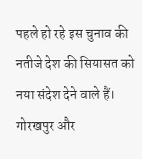पहले हो रहे इस चुनाव की नतीजे देश की सियासत को नया संदेश देने वाले हैं। गोरखपुर और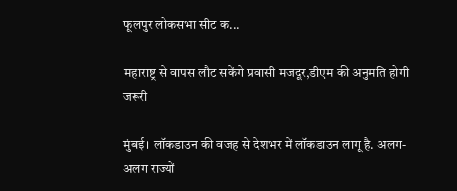फूलपुर लोकसभा सीट क...

महाराष्ट्र से वापस लौट सकेंगे प्रवासी मजदूर,डीएम की अनुमति होगी जरूरी

मुंबई। लॉकडाउन की वजह से देशभर में लॉकडाउन लागू है. अलग-अलग राज्यों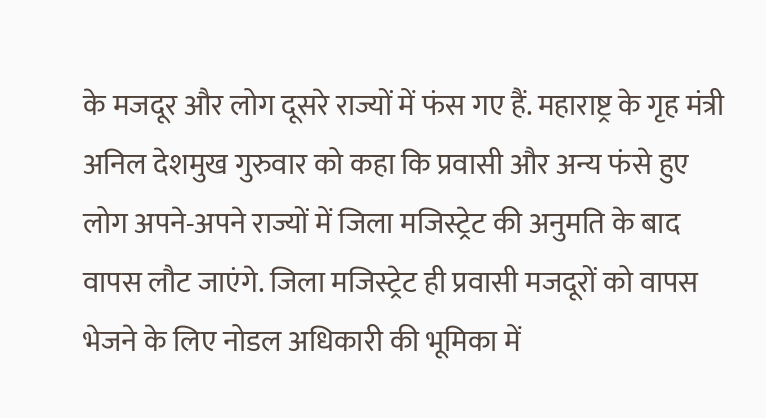के मजदूर और लोग दूसरे राज्यों में फंस गए हैं. महाराष्ट्र के गृह मंत्री अनिल देशमुख गुरुवार को कहा कि प्रवासी और अन्य फंसे हुए लोग अपने-अपने राज्यों में जिला मजिस्ट्रेट की अनुमति के बाद वापस लौट जाएंगे. जिला मजिस्ट्रेट ही प्रवासी मजदूरों को वापस भेजने के लिए नोडल अधिकारी की भूमिका में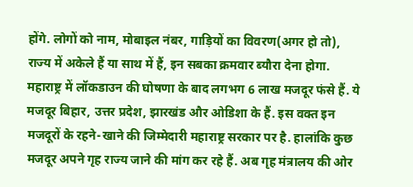होंगे. लोगों को नाम, मोबाइल नंबर, गाड़ियों का विवरण(अगर हो तो), राज्य में अकेले हैं या साथ में हैं, इन सबका क्रमवार ब्यौरा देना होगा. महाराष्ट्र में लॉकडाउन की घोषणा के बाद लगभग 6 लाख मजदूर फंसे हैं. ये मजदूर बिहार, उत्तर प्रदेश, झारखंड और ओडिशा के हैं. इस वक्त इन मजदूरों के रहने-खाने की जिम्मेदारी महाराष्ट्र सरकार पर है. हालांकि कुछ मजदूर अपने गृह राज्य जाने की मांग कर रहे हैं. अब गृह मंत्रालय की ओर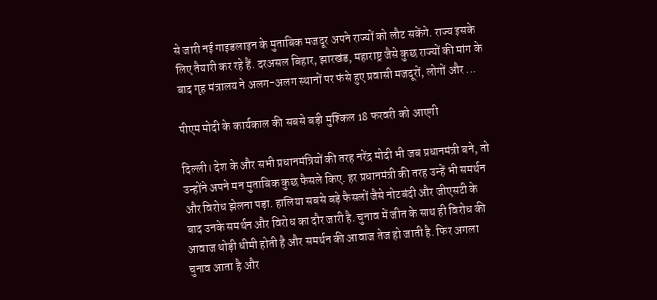से जारी नई गाइडलाइन के मुताबिक मजदूर अपने राज्यों को लौट सकेंगे. राज्य इसके लिए तैयारी कर रहे हैं. दरअसल बिहार, झारखंड, महाराष्ट्र जैसे कुछ राज्यों की मांग के बाद गृह मंत्रालय ने अलग-अलग स्थानों पर फंसे हुए प्रवासी मजदूरों, लोगों और ...

पीएम मोदी के कार्यकाल की सबसे बड़ी मुश्किल 18 फरवरी को आएगी

दिल्ली। देश के और सभी प्रधानमंत्रियों की तरह नरेंद्र मोदी भी जब प्रधानमंत्री बने, तो उन्होंने अपने मन मुताबिक कुछ फैसले किए. हर प्रधानमंत्री की तरह उन्हें भी समर्थन और विरोध झेलना पड़ा. हालिया सबसे बड़े फैसलों जैसे नोटबंदी और जीएसटी के बाद उनके समर्थन और विरोध का दौर जारी है. चुनाव में जीत के साथ ही विरोध की आवाज थोड़ी धीमी होती है और समर्थन की आवाज तेज हो जाती है. फिर अगला चुनाव आता है और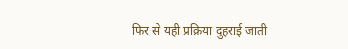फिर से यही प्रक्रिया दुहराई जाती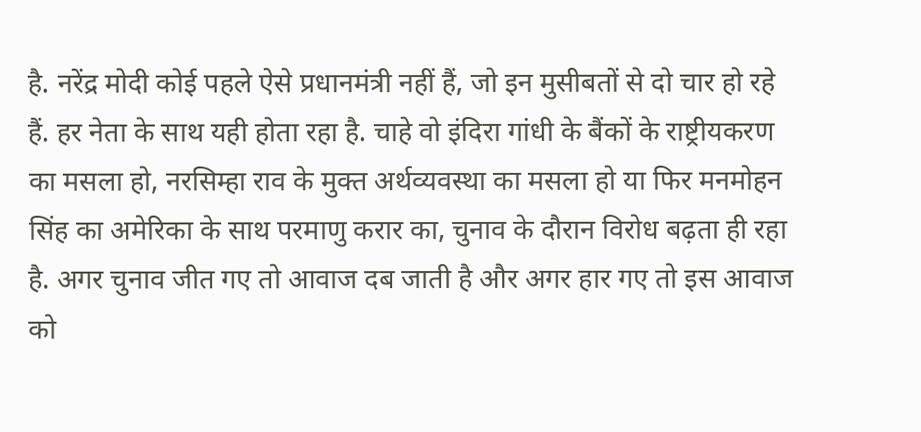है. नरेंद्र मोदी कोई पहले ऐसे प्रधानमंत्री नहीं हैं, जो इन मुसीबतों से दो चार हो रहे हैं. हर नेता के साथ यही होता रहा है. चाहे वो इंदिरा गांधी के बैंकों के राष्ट्रीयकरण का मसला हो, नरसिम्हा राव के मुक्त अर्थव्यवस्था का मसला हो या फिर मनमोहन सिंह का अमेरिका के साथ परमाणु करार का, चुनाव के दौरान विरोध बढ़ता ही रहा है. अगर चुनाव जीत गए तो आवाज दब जाती है और अगर हार गए तो इस आवाज को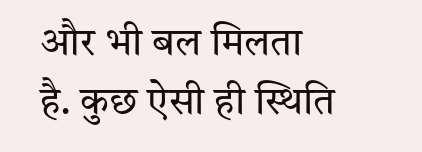और भी बल मिलता है. कुछ ऐसी ही स्थिति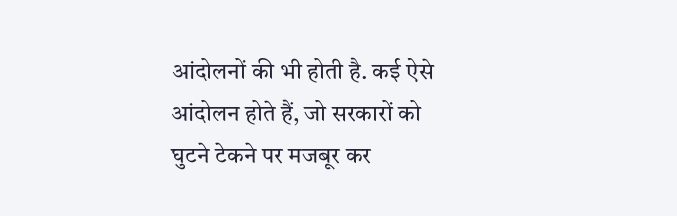आंदोलनों की भी होती है. कई ऐसे आंदोलन होते हैं, जो सरकारों को घुटने टेकने पर मजबूर कर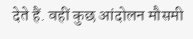देते हैं. वहीं कुछ आंदोलन मौसमी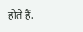होते हैं.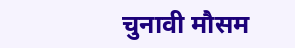चुनावी मौसम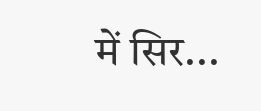में सिर...